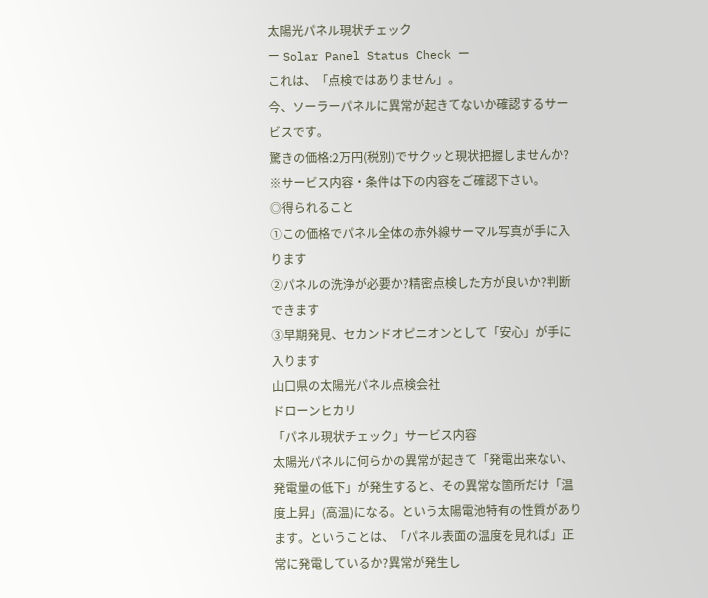太陽光パネル現状チェック
ー Solar Panel Status Check ー
これは、「点検ではありません」。
今、ソーラーパネルに異常が起きてないか確認するサービスです。
驚きの価格:2万円(税別)でサクッと現状把握しませんか?
※サービス内容・条件は下の内容をご確認下さい。
◎得られること
①この価格でパネル全体の赤外線サーマル写真が手に入ります
②パネルの洗浄が必要か?精密点検した方が良いか?判断できます
③早期発見、セカンドオピニオンとして「安心」が手に入ります
山口県の太陽光パネル点検会社
ドローンヒカリ
「パネル現状チェック」サービス内容
太陽光パネルに何らかの異常が起きて「発電出来ない、発電量の低下」が発生すると、その異常な箇所だけ「温度上昇」(高温)になる。という太陽電池特有の性質があります。ということは、「パネル表面の温度を見れば」正常に発電しているか?異常が発生し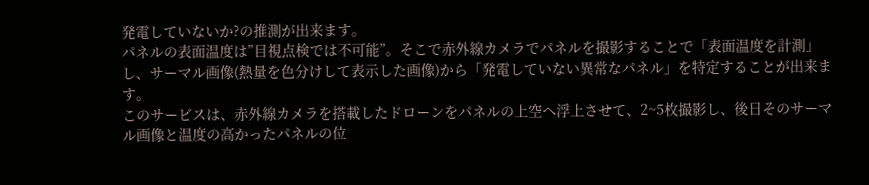発電していないか?の推測が出来ます。
パネルの表面温度は”目視点検では不可能”。そこで赤外線カメラでパネルを撮影することで「表面温度を計測」し、サーマル画像(熱量を色分けして表示した画像)から「発電していない異常なパネル」を特定することが出来ます。
このサービスは、赤外線カメラを搭載したドローンをパネルの上空へ浮上させて、2~5枚撮影し、後日そのサーマル画像と温度の高かったパネルの位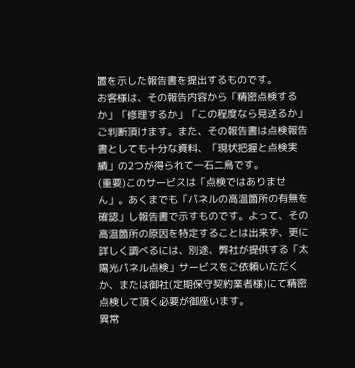置を示した報告書を提出するものです。
お客様は、その報告内容から「精密点検するか」「修理するか」「この程度なら見送るか」ご判断頂けます。また、その報告書は点検報告書としても十分な資料、「現状把握と点検実績」の2つが得られて一石二鳥です。
(重要)このサービスは「点検ではありません」。あくまでも「パネルの高温箇所の有無を確認」し報告書で示すものです。よって、その高温箇所の原因を特定することは出来ず、更に詳しく調べるには、別途、弊社が提供する「太陽光パネル点検」サービスをご依頼いただくか、または御社(定期保守契約業者様)にて精密点検して頂く必要が御座います。
異常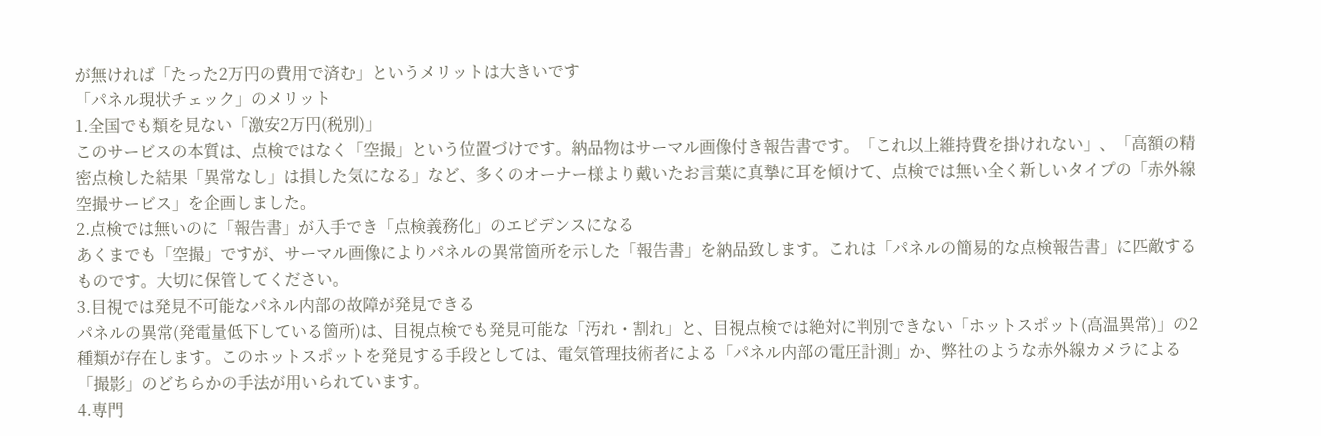が無ければ「たった2万円の費用で済む」というメリットは大きいです
「パネル現状チェック」のメリット
1.全国でも類を見ない「激安2万円(税別)」
このサービスの本質は、点検ではなく「空撮」という位置づけです。納品物はサーマル画像付き報告書です。「これ以上維持費を掛けれない」、「高額の精密点検した結果「異常なし」は損した気になる」など、多くのオーナー様より戴いたお言葉に真摯に耳を傾けて、点検では無い全く新しいタイプの「赤外線空撮サービス」を企画しました。
2.点検では無いのに「報告書」が入手でき「点検義務化」のエビデンスになる
あくまでも「空撮」ですが、サーマル画像によりパネルの異常箇所を示した「報告書」を納品致します。これは「パネルの簡易的な点検報告書」に匹敵するものです。大切に保管してください。
3.目視では発見不可能なパネル内部の故障が発見できる
パネルの異常(発電量低下している箇所)は、目視点検でも発見可能な「汚れ・割れ」と、目視点検では絶対に判別できない「ホットスポット(高温異常)」の2種類が存在します。このホットスポットを発見する手段としては、電気管理技術者による「パネル内部の電圧計測」か、弊社のような赤外線カメラによる「撮影」のどちらかの手法が用いられています。
4.専門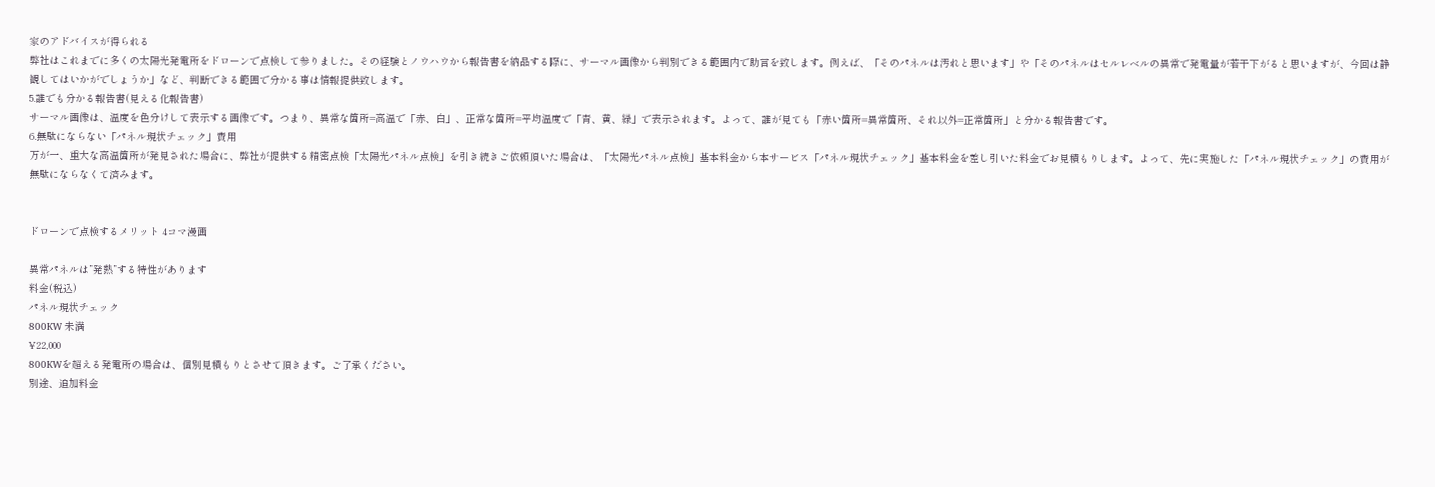家のアドバイスが得られる
弊社はこれまでに多くの太陽光発電所をドローンで点検して参りました。その経験とノウハウから報告書を納品する際に、サーマル画像から判別できる範囲内で助言を致します。例えば、「そのパネルは汚れと思います」や「そのパネルはセルレベルの異常で発電量が若干下がると思いますが、今回は静観してはいかがでしょうか」など、判断できる範囲で分かる事は情報提供致します。
5.誰でも分かる報告書(見える化報告書)
サーマル画像は、温度を色分けして表示する画像です。つまり、異常な箇所=高温で「赤、白」、正常な箇所=平均温度で「青、黄、緑」で表示されます。よって、誰が見ても「赤い箇所=異常箇所、それ以外=正常箇所」と分かる報告書です。
6.無駄にならない「パネル現状チェック」費用
万が一、重大な高温箇所が発見された場合に、弊社が提供する精密点検「太陽光パネル点検」を引き続きご依頼頂いた場合は、「太陽光パネル点検」基本料金から本サービス「パネル現状チェック」基本料金を差し引いた料金でお見積もりします。よって、先に実施した「パネル現状チェック」の費用が無駄にならなくて済みます。


ドローンで点検するメリット 4コマ漫画

異常パネルは”発熱”する特性があります
料金(税込)
パネル現状チェック
800KW 未満
¥22,000
800KWを超える発電所の場合は、個別見積もりとさせて頂きます。ご了承ください。
別途、追加料金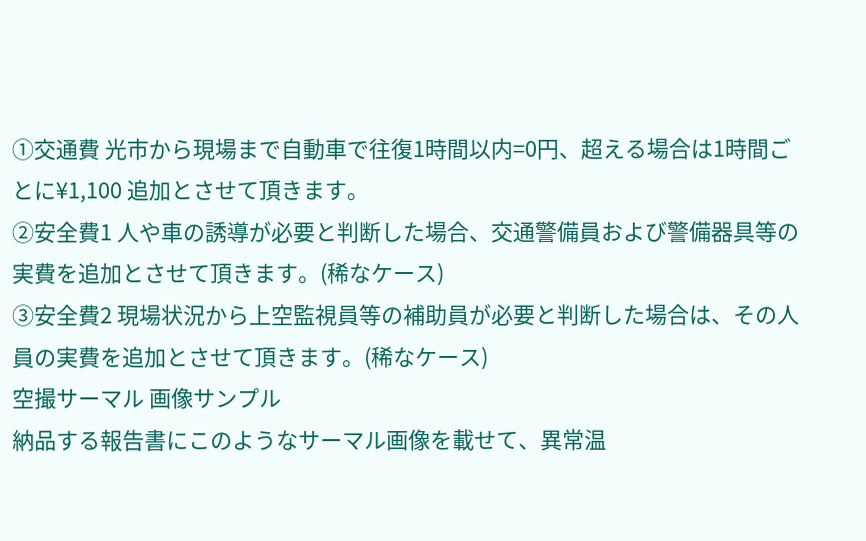①交通費 光市から現場まで自動車で往復1時間以内=0円、超える場合は1時間ごとに¥1,100 追加とさせて頂きます。
②安全費1 人や車の誘導が必要と判断した場合、交通警備員および警備器具等の実費を追加とさせて頂きます。(稀なケース)
③安全費2 現場状況から上空監視員等の補助員が必要と判断した場合は、その人員の実費を追加とさせて頂きます。(稀なケース)
空撮サーマル 画像サンプル
納品する報告書にこのようなサーマル画像を載せて、異常温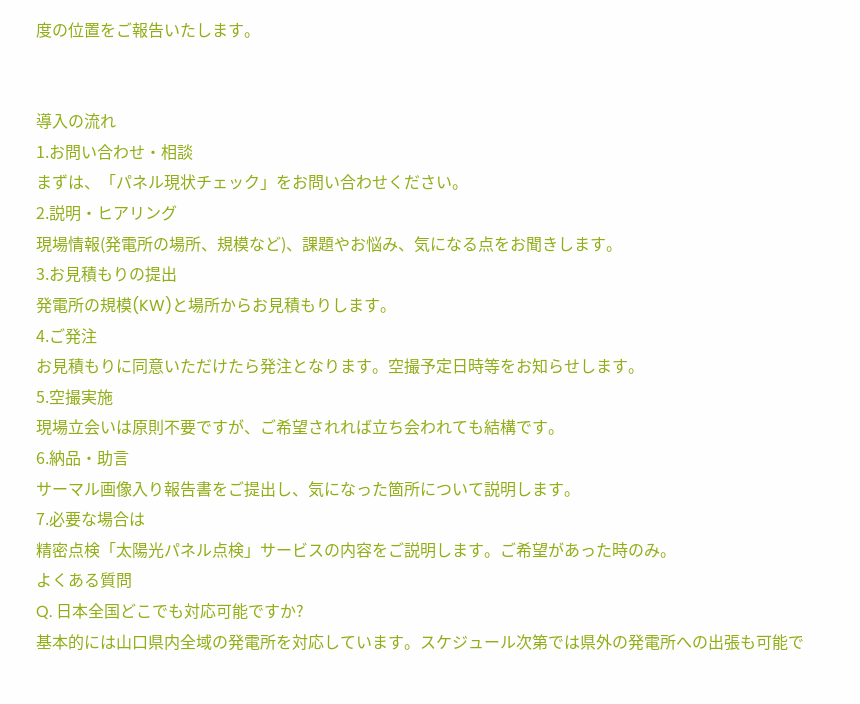度の位置をご報告いたします。


導入の流れ
1.お問い合わせ・相談
まずは、「パネル現状チェック」をお問い合わせください。
2.説明・ヒアリング
現場情報(発電所の場所、規模など)、課題やお悩み、気になる点をお聞きします。
3.お見積もりの提出
発電所の規模(KW)と場所からお見積もりします。
4.ご発注
お見積もりに同意いただけたら発注となります。空撮予定日時等をお知らせします。
5.空撮実施
現場立会いは原則不要ですが、ご希望されれば立ち会われても結構です。
6.納品・助言
サーマル画像入り報告書をご提出し、気になった箇所について説明します。
7.必要な場合は
精密点検「太陽光パネル点検」サービスの内容をご説明します。ご希望があった時のみ。
よくある質問
Q. 日本全国どこでも対応可能ですか?
基本的には山口県内全域の発電所を対応しています。スケジュール次第では県外の発電所への出張も可能で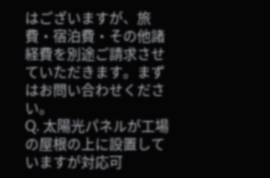はございますが、旅費・宿泊費・その他諸経費を別途ご請求させていただきます。まずはお問い合わせください。
Q. 太陽光パネルが工場の屋根の上に設置していますが対応可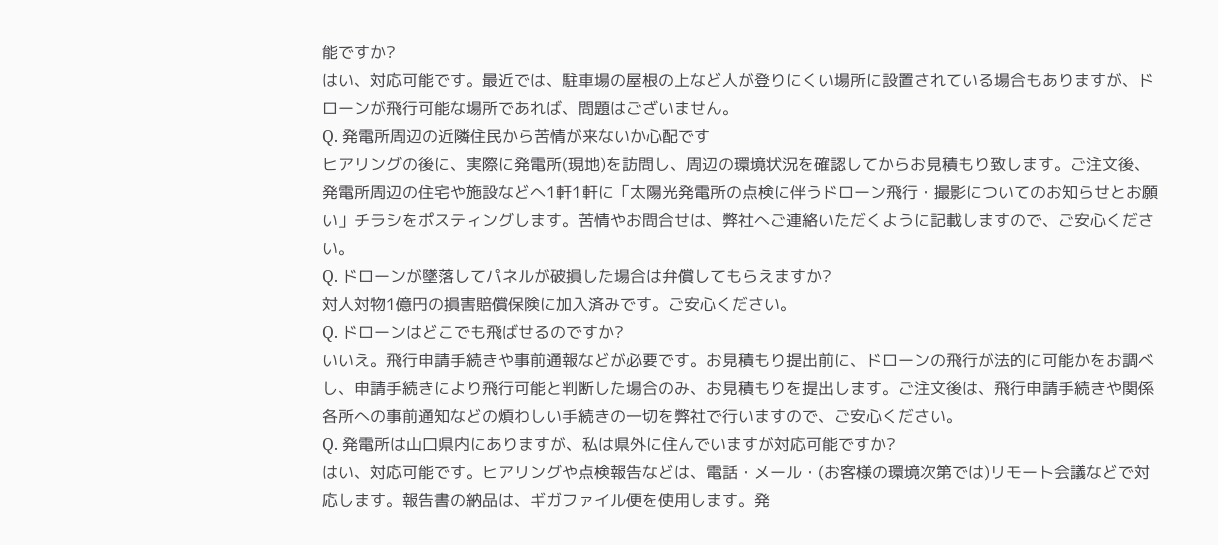能ですか?
はい、対応可能です。最近では、駐車場の屋根の上など人が登りにくい場所に設置されている場合もありますが、ドローンが飛行可能な場所であれば、問題はございません。
Q. 発電所周辺の近隣住民から苦情が来ないか心配です
ヒアリングの後に、実際に発電所(現地)を訪問し、周辺の環境状況を確認してからお見積もり致します。ご注文後、発電所周辺の住宅や施設などへ1軒1軒に「太陽光発電所の点検に伴うドローン飛行・撮影についてのお知らせとお願い」チラシをポスティングします。苦情やお問合せは、弊社へご連絡いただくように記載しますので、ご安心ください。
Q. ドローンが墜落してパネルが破損した場合は弁償してもらえますか?
対人対物1億円の損害賠償保険に加入済みです。ご安心ください。
Q. ドローンはどこでも飛ばせるのですか?
いいえ。飛行申請手続きや事前通報などが必要です。お見積もり提出前に、ドローンの飛行が法的に可能かをお調べし、申請手続きにより飛行可能と判断した場合のみ、お見積もりを提出します。ご注文後は、飛行申請手続きや関係各所への事前通知などの煩わしい手続きの一切を弊社で行いますので、ご安心ください。
Q. 発電所は山口県内にありますが、私は県外に住んでいますが対応可能ですか?
はい、対応可能です。ヒアリングや点検報告などは、電話・メール・(お客様の環境次第では)リモート会議などで対応します。報告書の納品は、ギガファイル便を使用します。発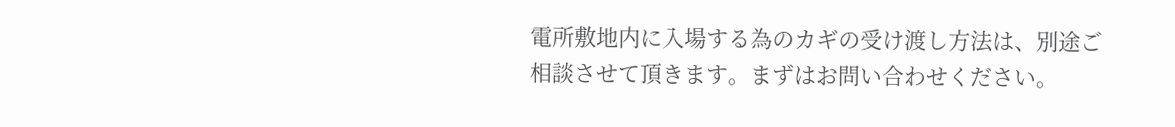電所敷地内に入場する為のカギの受け渡し方法は、別途ご相談させて頂きます。まずはお問い合わせください。